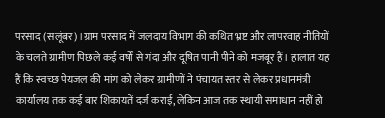परसाद (सलूंबर)।ग्राम परसाद में जलदाय विभाग की कथित भ्रष्ट और लापरवाह नीतियों के चलते ग्रामीण पिछले कई वर्षों से गंदा और दूषित पानी पीने को मजबूर हैं। हालात यह हैं कि स्वच्छ पेयजल की मांग को लेकर ग्रामीणों ने पंचायत स्तर से लेकर प्रधानमंत्री कार्यालय तक कई बार शिकायतें दर्ज कराई, लेकिन आज तक स्थायी समाधान नहीं हो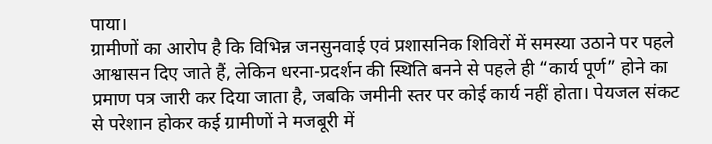पाया।
ग्रामीणों का आरोप है कि विभिन्न जनसुनवाई एवं प्रशासनिक शिविरों में समस्या उठाने पर पहले आश्वासन दिए जाते हैं, लेकिन धरना-प्रदर्शन की स्थिति बनने से पहले ही “कार्य पूर्ण” होने का प्रमाण पत्र जारी कर दिया जाता है, जबकि जमीनी स्तर पर कोई कार्य नहीं होता। पेयजल संकट से परेशान होकर कई ग्रामीणों ने मजबूरी में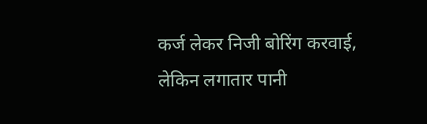कर्ज लेकर निजी बोरिंग करवाई, लेकिन लगातार पानी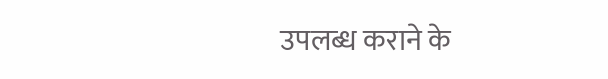उपलब्ध कराने के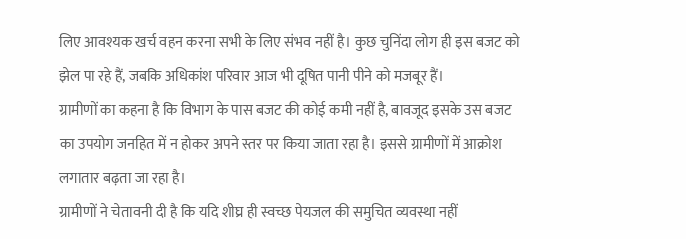लिए आवश्यक खर्च वहन करना सभी के लिए संभव नहीं है। कुछ चुनिंदा लोग ही इस बजट को झेल पा रहे हैं, जबकि अधिकांश परिवार आज भी दूषित पानी पीने को मजबूर हैं।
ग्रामीणों का कहना है कि विभाग के पास बजट की कोई कमी नहीं है, बावजूद इसके उस बजट का उपयोग जनहित में न होकर अपने स्तर पर किया जाता रहा है। इससे ग्रामीणों में आक्रोश लगातार बढ़ता जा रहा है।
ग्रामीणों ने चेतावनी दी है कि यदि शीघ्र ही स्वच्छ पेयजल की समुचित व्यवस्था नहीं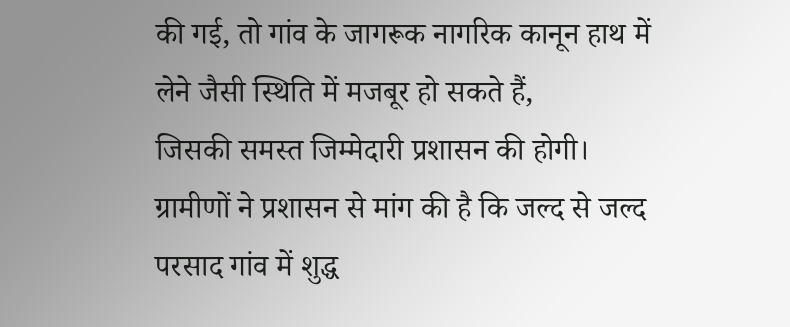की गई, तो गांव के जागरूक नागरिक कानून हाथ में लेने जैसी स्थिति में मजबूर हो सकते हैं,
जिसकी समस्त जिम्मेदारी प्रशासन की होगी।
ग्रामीणों ने प्रशासन से मांग की है कि जल्द से जल्द परसाद गांव में शुद्ध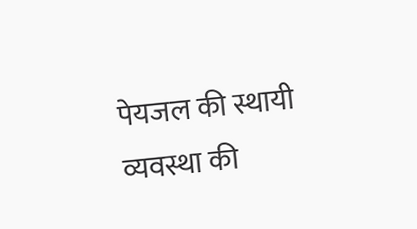पेयजल की स्थायी व्यवस्था की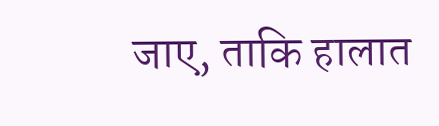जाए, ताकि हालात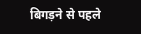बिगड़ने से पहले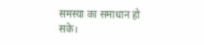समस्या का समाधान हो सके।